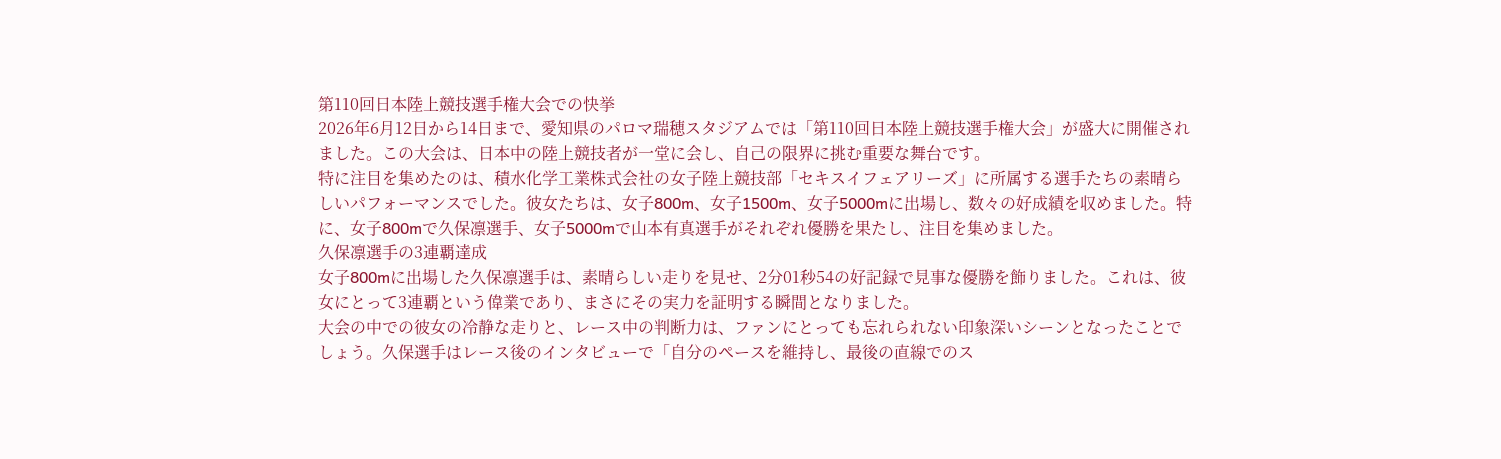第110回日本陸上競技選手権大会での快挙
2026年6月12日から14日まで、愛知県のパロマ瑞穂スタジアムでは「第110回日本陸上競技選手権大会」が盛大に開催されました。この大会は、日本中の陸上競技者が一堂に会し、自己の限界に挑む重要な舞台です。
特に注目を集めたのは、積水化学工業株式会社の女子陸上競技部「セキスイフェアリーズ」に所属する選手たちの素晴らしいパフォーマンスでした。彼女たちは、女子800m、女子1500m、女子5000mに出場し、数々の好成績を収めました。特に、女子800mで久保凛選手、女子5000mで山本有真選手がそれぞれ優勝を果たし、注目を集めました。
久保凛選手の3連覇達成
女子800mに出場した久保凛選手は、素晴らしい走りを見せ、2分01秒54の好記録で見事な優勝を飾りました。これは、彼女にとって3連覇という偉業であり、まさにその実力を証明する瞬間となりました。
大会の中での彼女の冷静な走りと、レース中の判断力は、ファンにとっても忘れられない印象深いシーンとなったことでしょう。久保選手はレース後のインタビューで「自分のペースを維持し、最後の直線でのス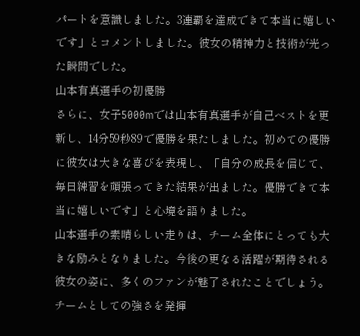パートを意識しました。3連覇を達成できて本当に嬉しいです」とコメントしました。彼女の精神力と技術が光った瞬間でした。
山本有真選手の初優勝
さらに、女子5000mでは山本有真選手が自己ベストを更新し、14分59秒89で優勝を果たしました。初めての優勝に彼女は大きな喜びを表現し、「自分の成長を信じて、毎日練習を頑張ってきた結果が出ました。優勝できて本当に嬉しいです」と心境を語りました。
山本選手の素晴らしい走りは、チーム全体にとっても大きな励みとなりました。今後の更なる活躍が期待される彼女の姿に、多くのファンが魅了されたことでしょう。
チームとしての強さを発揮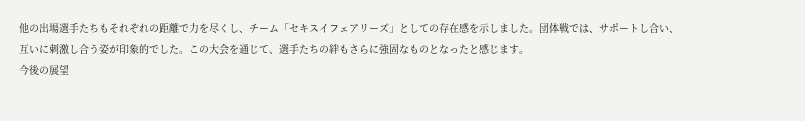他の出場選手たちもそれぞれの距離で力を尽くし、チーム「セキスイフェアリーズ」としての存在感を示しました。団体戦では、サポートし合い、互いに刺激し合う姿が印象的でした。この大会を通じて、選手たちの絆もさらに強固なものとなったと感じます。
今後の展望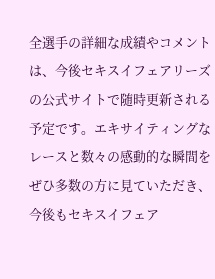全選手の詳細な成績やコメントは、今後セキスイフェアリーズの公式サイトで随時更新される予定です。エキサイティングなレースと数々の感動的な瞬間をぜひ多数の方に見ていただき、今後もセキスイフェア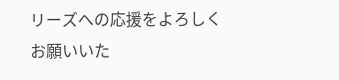リーズへの応援をよろしくお願いいた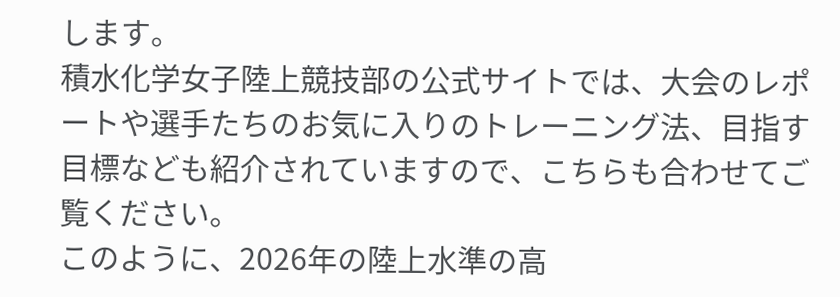します。
積水化学女子陸上競技部の公式サイトでは、大会のレポートや選手たちのお気に入りのトレーニング法、目指す目標なども紹介されていますので、こちらも合わせてご覧ください。
このように、2026年の陸上水準の高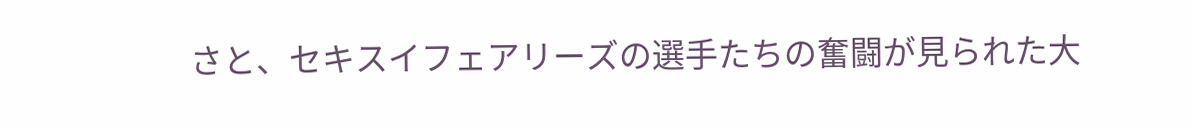さと、セキスイフェアリーズの選手たちの奮闘が見られた大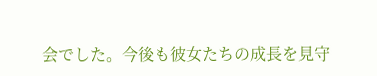会でした。今後も彼女たちの成長を見守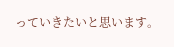っていきたいと思います。